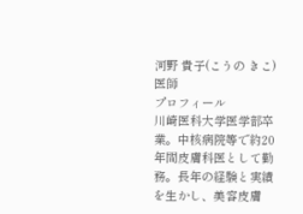河野 貴子(こうの きこ)医師
プロフィール
川崎医科大学医学部卒業。中核病院等で約20年間皮膚科医として勤務。長年の経験と実績を生かし、美容皮膚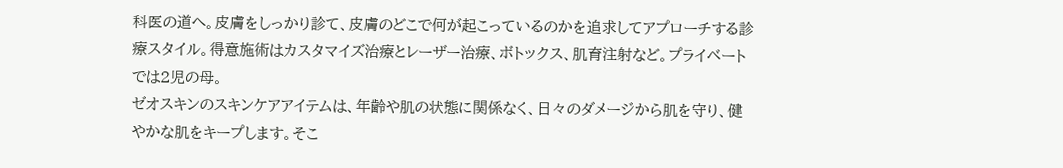科医の道へ。皮膚をしっかり診て、皮膚のどこで何が起こっているのかを追求してアプローチする診療スタイル。得意施術はカスタマイズ治療とレーザー治療、ボトックス、肌育注射など。プライベートでは2児の母。
ゼオスキンのスキンケアアイテムは、年齢や肌の状態に関係なく、日々のダメージから肌を守り、健やかな肌をキープします。そこ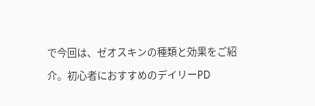で今回は、ゼオスキンの種類と効果をご紹介。初心者におすすめのデイリーPD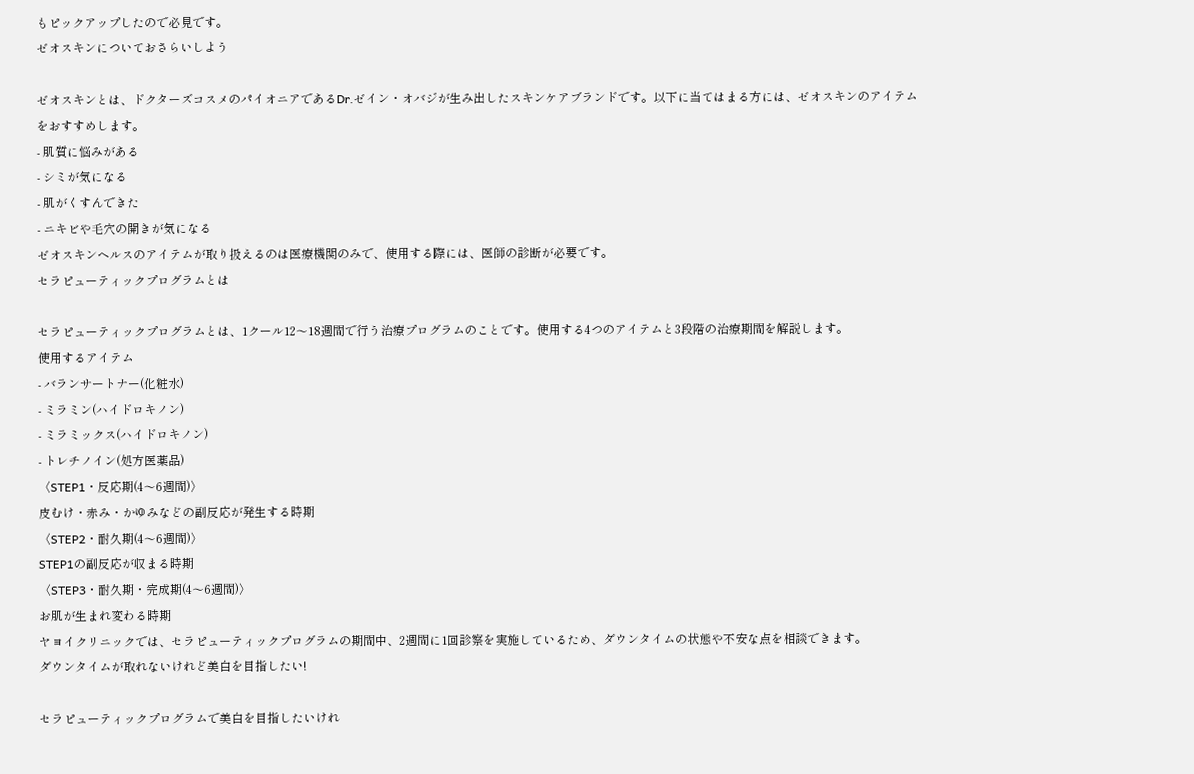もピックアップしたので必見です。
ゼオスキンについておさらいしよう

ゼオスキンとは、ドクターズコスメのパイオニアであるDr.ゼイン・オバジが生み出したスキンケアブランドです。以下に当てはまる方には、ゼオスキンのアイテムをおすすめします。
- 肌質に悩みがある
- シミが気になる
- 肌がくすんできた
- ニキビや毛穴の開きが気になる
ゼオスキンヘルスのアイテムが取り扱えるのは医療機関のみで、使用する際には、医師の診断が必要です。
セラピューティックプログラムとは

セラピューティックプログラムとは、1クール12〜18週間で行う治療プログラムのことです。使用する4つのアイテムと3段階の治療期間を解説します。
使用するアイテム
- バランサートナー(化粧水)
- ミラミン(ハイドロキノン)
- ミラミックス(ハイドロキノン)
- トレチノイン(処方医薬品)
〈STEP1・反応期(4〜6週間)〉
皮むけ・赤み・かゆみなどの副反応が発生する時期
〈STEP2・耐久期(4〜6週間)〉
STEP1の副反応が収まる時期
〈STEP3・耐久期・完成期(4〜6週間)〉
お肌が生まれ変わる時期
ヤヨイクリニックでは、セラピューティックプログラムの期間中、2週間に1回診察を実施しているため、ダウンタイムの状態や不安な点を相談できます。
ダウンタイムが取れないけれど美白を目指したい!

セラピューティックプログラムで美白を目指したいけれ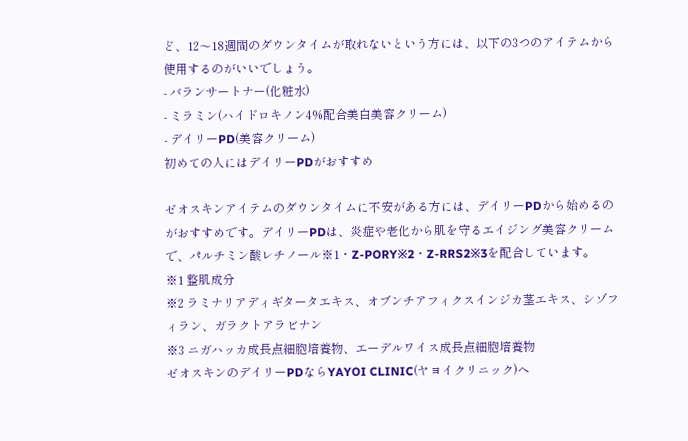ど、12〜18週間のダウンタイムが取れないという方には、以下の3つのアイテムから使用するのがいいでしょう。
- バランサートナー(化粧水)
- ミラミン(ハイドロキノン4%配合美白美容クリーム)
- デイリーPD(美容クリーム)
初めての人にはデイリーPDがおすすめ

ゼオスキンアイテムのダウンタイムに不安がある方には、デイリーPDから始めるのがおすすめです。デイリーPDは、炎症や老化から肌を守るエイジング美容クリームで、パルチミン酸レチノール※1・Z-PORY※2・Z-RRS2※3を配合しています。
※1 整肌成分
※2 ラミナリアディギタータエキス、オブンチアフィクスインジカ茎エキス、シゾフィラン、ガラクトアラビナン
※3 ニガハッカ成長点細胞培養物、エーデルワイス成長点細胞培養物
ゼオスキンのデイリーPDならYAYOI CLINIC(ヤヨイクリニック)へ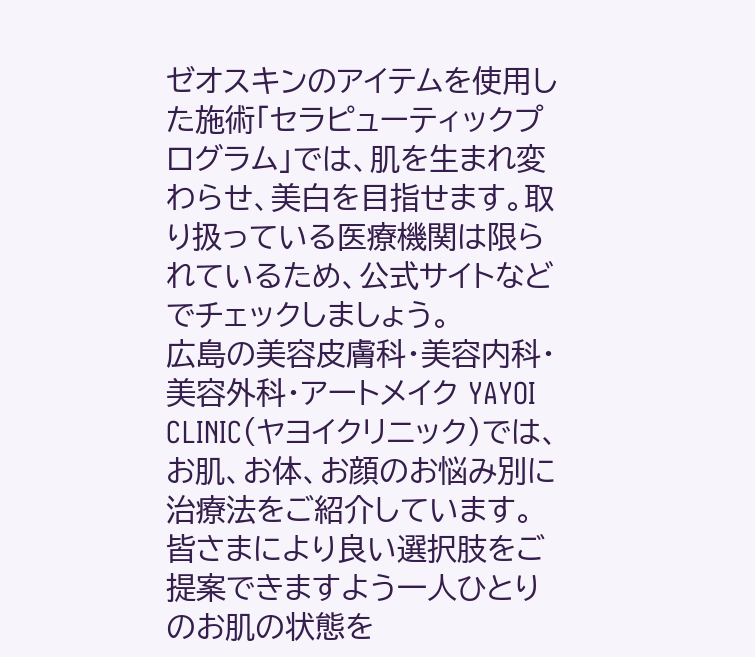ゼオスキンのアイテムを使用した施術「セラピューティックプログラム」では、肌を生まれ変わらせ、美白を目指せます。取り扱っている医療機関は限られているため、公式サイトなどでチェックしましょう。
広島の美容皮膚科・美容内科・美容外科・アートメイク YAYOI CLINIC(ヤヨイクリニック)では、お肌、お体、お顔のお悩み別に治療法をご紹介しています。
皆さまにより良い選択肢をご提案できますよう一人ひとりのお肌の状態を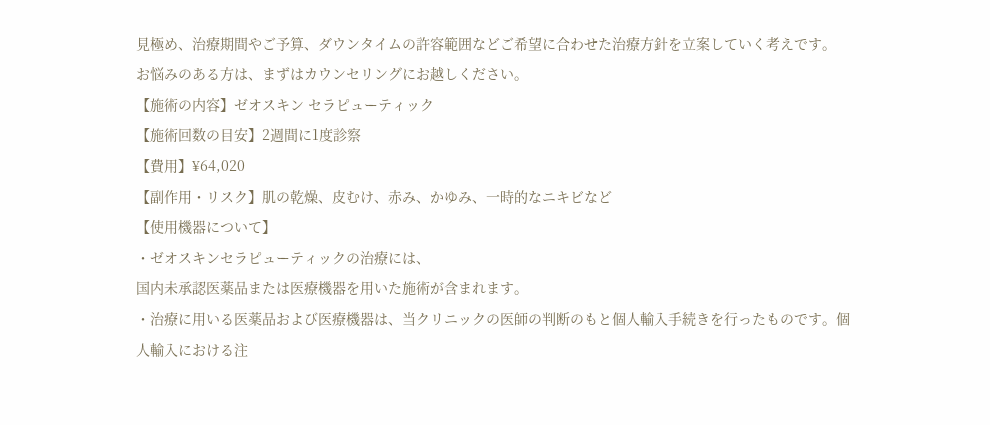見極め、治療期間やご予算、ダウンタイムの許容範囲などご希望に合わせた治療方針を立案していく考えです。
お悩みのある方は、まずはカウンセリングにお越しください。
【施術の内容】ゼオスキン セラピューティック
【施術回数の目安】2週間に1度診察
【費用】¥64,020
【副作用・リスク】肌の乾燥、皮むけ、赤み、かゆみ、一時的なニキビなど
【使用機器について】
・ゼオスキンセラピューティックの治療には、
国内未承認医薬品または医療機器を用いた施術が含まれます。
・治療に用いる医薬品および医療機器は、当クリニックの医師の判断のもと個人輸入手続きを行ったものです。個人輸入における注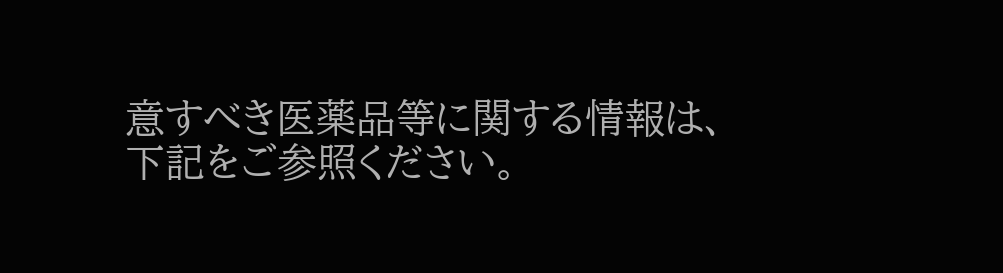意すべき医薬品等に関する情報は、下記をご参照ください。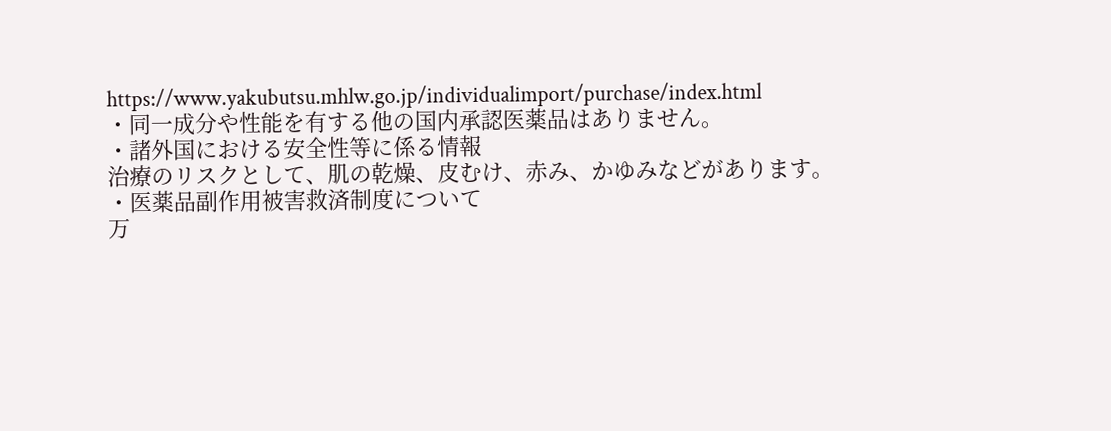https://www.yakubutsu.mhlw.go.jp/individualimport/purchase/index.html
・同一成分や性能を有する他の国内承認医薬品はありません。
・諸外国における安全性等に係る情報
治療のリスクとして、肌の乾燥、皮むけ、赤み、かゆみなどがあります。
・医薬品副作用被害救済制度について
万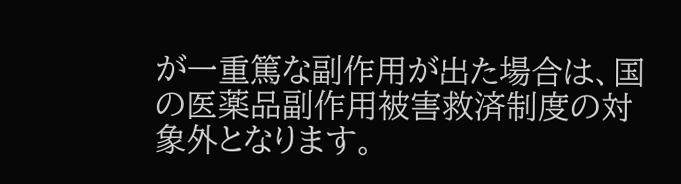が一重篤な副作用が出た場合は、国の医薬品副作用被害救済制度の対象外となります。